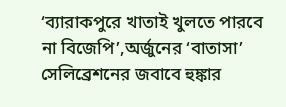‘ব্যারাকপুরে খাতাই খুলতে পারবে না বিজেপি’,অর্জুনের ‘বাতাসা’ সেলিব্রেশনের জবাবে হুঙ্কার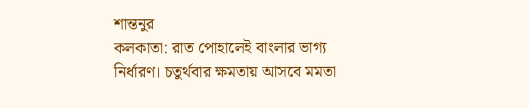শান্তনুর
কলকাতা: রাত পোহালেই বাংলার ভাগ্য নির্ধারণ। চতুর্থবার ক্ষমতায় আসবে মমতা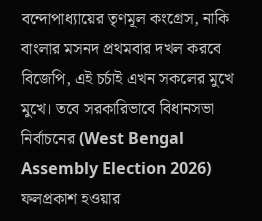বন্দোপাধ্যায়ের তৃণমূল কংগ্রেস, নাকি বাংলার মসনদ প্রথমবার দখল করবে বিজেপি, এই চর্চাই এখন সকলের মুখে মুখে। তবে সরকারিভাবে বিধানসভা নির্বাচনের (West Bengal Assembly Election 2026) ফলপ্রকাশ হওয়ার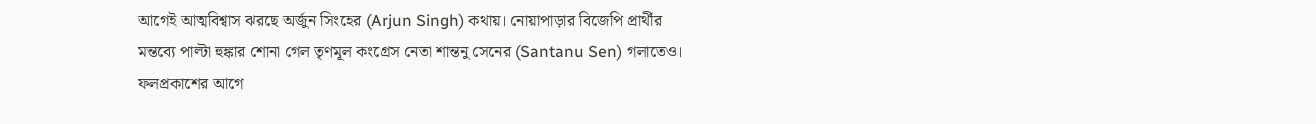আগেই আত্মবিশ্বাস ঝরছে অর্জুন সিংহের (Arjun Singh) কথায়। নোয়াপাড়ার বিজেপি প্রার্থীর মন্তব্যে পাল্টা হুঙ্কার শোনা গেল তৃণমূল কংগ্রেস নেতা শান্তনু সেনের (Santanu Sen) গলাতেও।
ফলপ্রকাশের আগে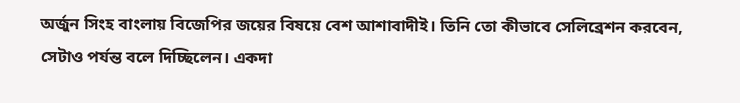অর্জুন সিংহ বাংলায় বিজেপির জয়ের বিষয়ে বেশ আশাবাদীই। তিনি তো কীভাবে সেলিব্রেশন করবেন, সেটাও পর্যন্ত বলে দিচ্ছিলেন। একদা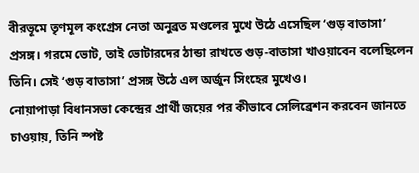বীরভূমে তৃণমূল কংগ্রেস নেতা অনুব্রত মণ্ডলের মুখে উঠে এসেছিল ‘গুড় বাতাসা’ প্রসঙ্গ। গরমে ভোট, তাই ভোটারদের ঠান্ডা রাখতে গুড়-বাতাসা খাওয়াবেন বলেছিলেন তিনি। সেই ‘গুড় বাতাসা’ প্রসঙ্গ উঠে এল অর্জুন সিংহের মুখেও।
নোয়াপাড়া বিধানসভা কেন্দ্রের প্রার্থী জয়ের পর কীভাবে সেলিব্রেশন করবেন জানতে চাওয়ায়, তিনি স্পষ্ট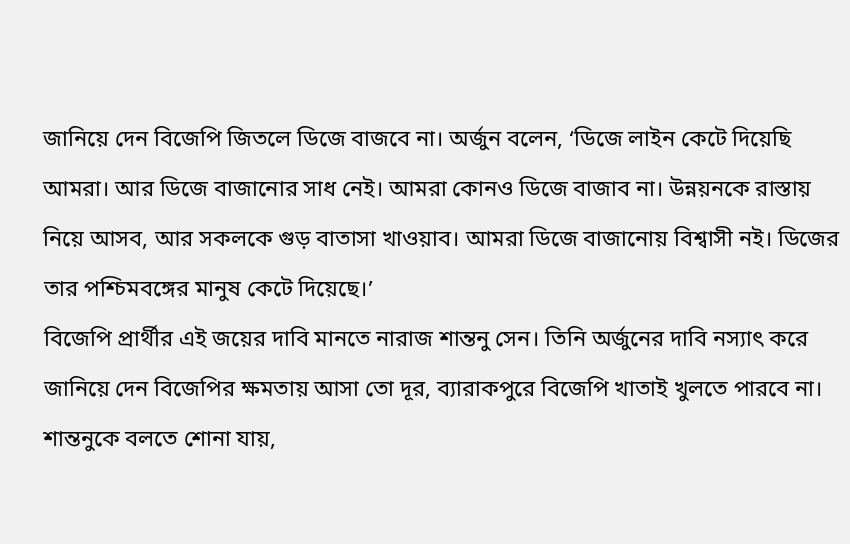জানিয়ে দেন বিজেপি জিতলে ডিজে বাজবে না। অর্জুন বলেন, ‘ডিজে লাইন কেটে দিয়েছি আমরা। আর ডিজে বাজানোর সাধ নেই। আমরা কোনও ডিজে বাজাব না। উন্নয়নকে রাস্তায় নিয়ে আসব, আর সকলকে গুড় বাতাসা খাওয়াব। আমরা ডিজে বাজানোয় বিশ্বাসী নই। ডিজের তার পশ্চিমবঙ্গের মানুষ কেটে দিয়েছে।’
বিজেপি প্রার্থীর এই জয়ের দাবি মানতে নারাজ শান্তনু সেন। তিনি অর্জুনের দাবি নস্যাৎ করে জানিয়ে দেন বিজেপির ক্ষমতায় আসা তো দূর, ব্যারাকপুরে বিজেপি খাতাই খুলতে পারবে না। শান্তনুকে বলতে শোনা যায়,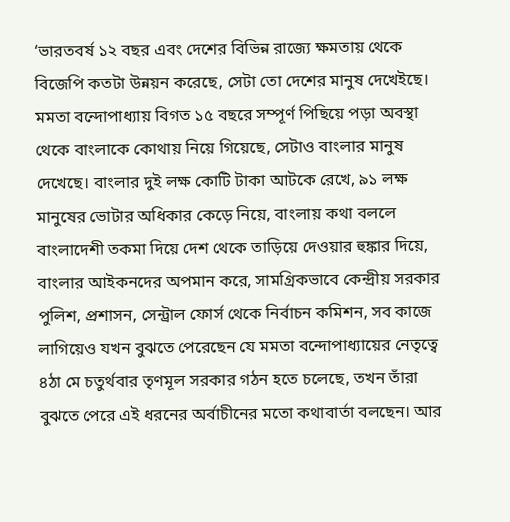‘ভারতবর্ষ ১২ বছর এবং দেশের বিভিন্ন রাজ্যে ক্ষমতায় থেকে বিজেপি কতটা উন্নয়ন করেছে, সেটা তো দেশের মানুষ দেখেইছে। মমতা বন্দোপাধ্যায় বিগত ১৫ বছরে সম্পূর্ণ পিছিয়ে পড়া অবস্থা থেকে বাংলাকে কোথায় নিয়ে গিয়েছে, সেটাও বাংলার মানুষ দেখেছে। বাংলার দুই লক্ষ কোটি টাকা আটকে রেখে, ৯১ লক্ষ মানুষের ভোটার অধিকার কেড়ে নিয়ে, বাংলায় কথা বললে বাংলাদেশী তকমা দিয়ে দেশ থেকে তাড়িয়ে দেওয়ার হুঙ্কার দিয়ে, বাংলার আইকনদের অপমান করে, সামগ্রিকভাবে কেন্দ্রীয় সরকার পুলিশ, প্রশাসন, সেন্ট্রাল ফোর্স থেকে নির্বাচন কমিশন, সব কাজে লাগিয়েও যখন বুঝতে পেরেছেন যে মমতা বন্দোপাধ্যায়ের নেতৃত্বে ৪ঠা মে চতুর্থবার তৃণমূল সরকার গঠন হতে চলেছে, তখন তাঁরা বুঝতে পেরে এই ধরনের অর্বাচীনের মতো কথাবার্তা বলছেন। আর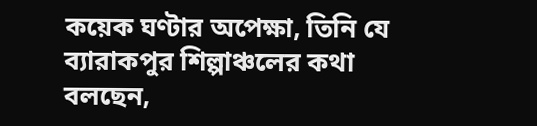কয়েক ঘণ্টার অপেক্ষা, তিনি যে ব্যারাকপুর শিল্পাঞ্চলের কথা বলছেন,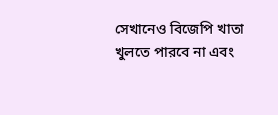সেখানেও বিজেপি খাতা খুলতে পারবে না এবং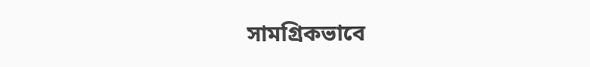সামগ্রিকভাবে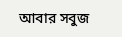আবার সবুজ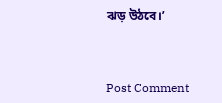ঝড় উঠবে।’



Post Comment